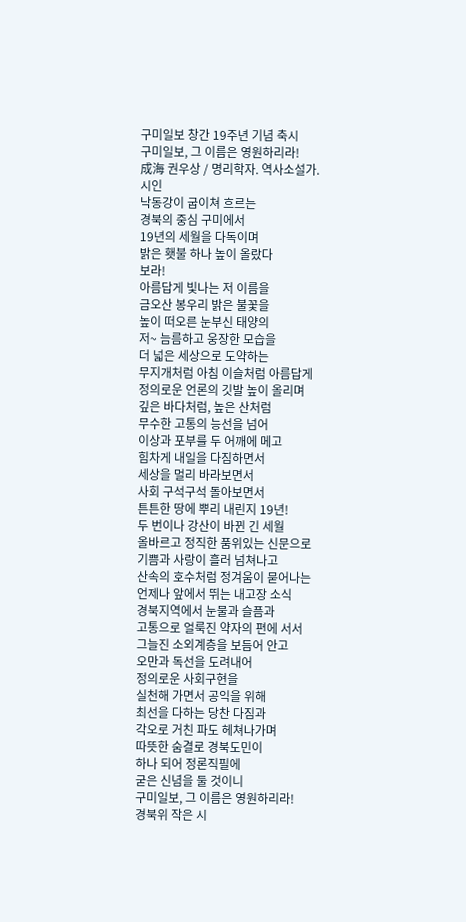구미일보 창간 19주년 기념 축시
구미일보, 그 이름은 영원하리라!
成海 권우상 / 명리학자. 역사소설가. 시인
낙동강이 굽이쳐 흐르는
경북의 중심 구미에서
19년의 세월을 다독이며
밝은 횃불 하나 높이 올랐다
보라!
아름답게 빛나는 저 이름을
금오산 봉우리 밝은 불꽃을
높이 떠오른 눈부신 태양의
저~ 늠름하고 웅장한 모습을
더 넓은 세상으로 도약하는
무지개처럼 아침 이슬처럼 아름답게
정의로운 언론의 깃발 높이 올리며
깊은 바다처럼, 높은 산처럼
무수한 고통의 능선을 넘어
이상과 포부를 두 어깨에 메고
힘차게 내일을 다짐하면서
세상을 멀리 바라보면서
사회 구석구석 돌아보면서
튼튼한 땅에 뿌리 내린지 19년!
두 번이나 강산이 바뀐 긴 세월
올바르고 정직한 품위있는 신문으로
기쁨과 사랑이 흘러 넘쳐나고
산속의 호수처럼 정겨움이 묻어나는
언제나 앞에서 뛰는 내고장 소식
경북지역에서 눈물과 슬픔과
고통으로 얼룩진 약자의 편에 서서
그늘진 소외계층을 보듬어 안고
오만과 독선을 도려내어
정의로운 사회구현을
실천해 가면서 공익을 위해
최선을 다하는 당찬 다짐과
각오로 거친 파도 헤쳐나가며
따뜻한 숨결로 경북도민이
하나 되어 정론직필에
굳은 신념을 둘 것이니
구미일보, 그 이름은 영원하리라!
경북위 작은 시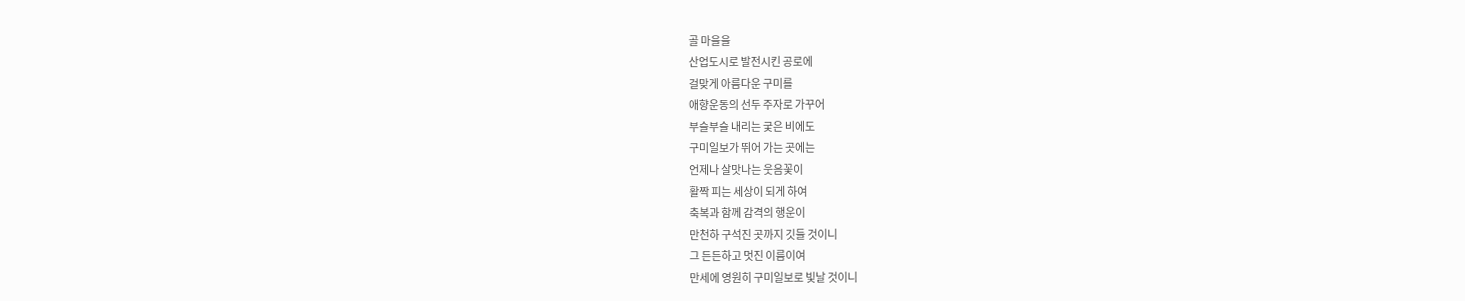골 마을을
산업도시로 발전시킨 공로에
걸맞게 아름다운 구미를
애향운동의 선두 주자로 가꾸어
부슬부슬 내리는 궂은 비에도
구미일보가 뛰어 가는 곳에는
언제나 살맛나는 웃음꽃이
활짝 피는 세상이 되게 하여
축복과 함께 감격의 행운이
만천하 구석진 곳까지 깃들 것이니
그 든든하고 멋진 이름이여
만세에 영원히 구미일보로 빛날 것이니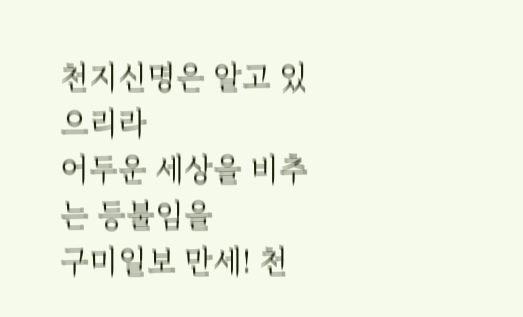천지신명은 알고 있으리라
어두운 세상을 비추는 등불임을
구미일보 만세! 천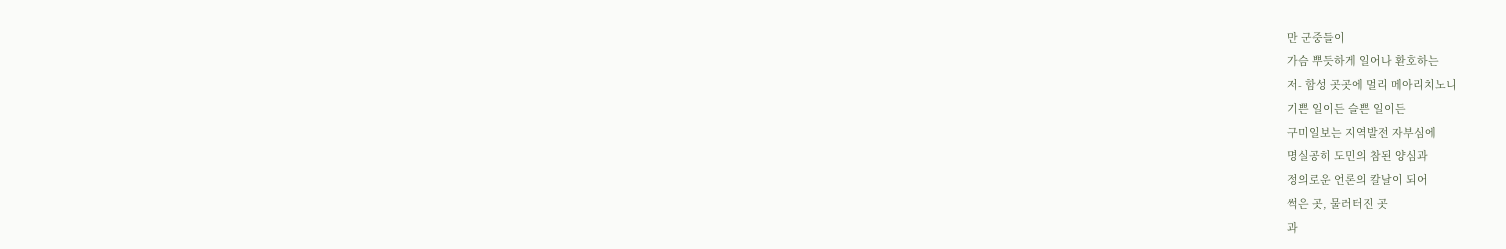만 군중들이
가슴 뿌듯하게 일어나 환호하는
저- 함성 곳곳에 멀리 메아리치노니
기쁜 일이든 슬쁜 일이든
구미일보는 지역발전 자부심에
명실공히 도민의 참된 양심과
정의로운 언론의 칼날이 되어
썩은 곳, 물러터진 곳
과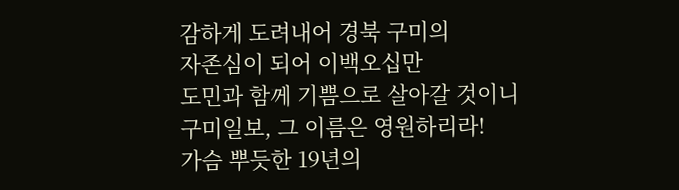감하게 도려내어 경북 구미의
자존심이 되어 이백오십만
도민과 함께 기쁨으로 살아갈 것이니
구미일보, 그 이름은 영원하리라!
가슴 뿌듯한 19년의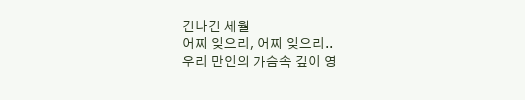긴나긴 세월
어찌 잊으리, 어찌 잊으리..
우리 만인의 가슴속 깊이 영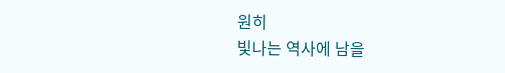원히
빛나는 역사에 남을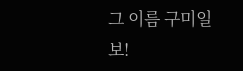그 이름 구미일보!